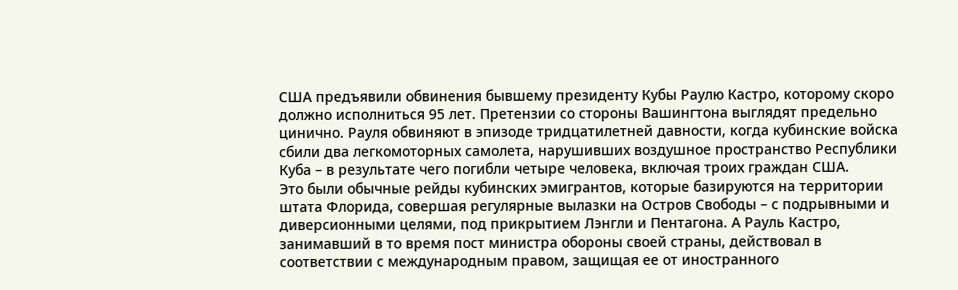США предъявили обвинения бывшему президенту Кубы Раулю Кастро, которому скоро должно исполниться 95 лет. Претензии со стороны Вашингтона выглядят предельно цинично. Рауля обвиняют в эпизоде тридцатилетней давности, когда кубинские войска сбили два легкомоторных самолета, нарушивших воздушное пространство Республики Куба – в результате чего погибли четыре человека, включая троих граждан США.
Это были обычные рейды кубинских эмигрантов, которые базируются на территории штата Флорида, совершая регулярные вылазки на Остров Свободы – с подрывными и диверсионными целями, под прикрытием Лэнгли и Пентагона. А Рауль Кастро, занимавший в то время пост министра обороны своей страны, действовал в соответствии с международным правом, защищая ее от иностранного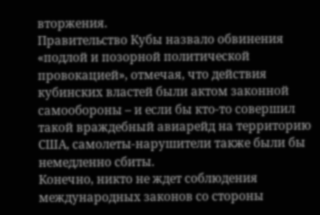вторжения.
Правительство Кубы назвало обвинения «подлой и позорной политической провокацией», отмечая, что действия кубинских властей были актом законной самообороны – и если бы кто-то совершил такой враждебный авиарейд на территорию США, самолеты-нарушители также были бы немедленно сбиты.
Конечно, никто не ждет соблюдения международных законов со стороны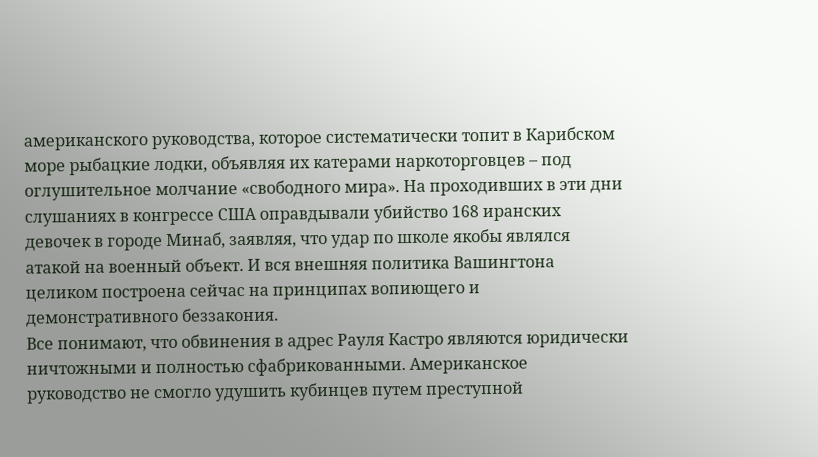американского руководства, которое систематически топит в Карибском море рыбацкие лодки, объявляя их катерами наркоторговцев – под оглушительное молчание «свободного мира». На проходивших в эти дни слушаниях в конгрессе США оправдывали убийство 168 иранских девочек в городе Минаб, заявляя, что удар по школе якобы являлся атакой на военный объект. И вся внешняя политика Вашингтона целиком построена сейчас на принципах вопиющего и демонстративного беззакония.
Все понимают, что обвинения в адрес Рауля Кастро являются юридически ничтожными и полностью сфабрикованными. Американское руководство не смогло удушить кубинцев путем преступной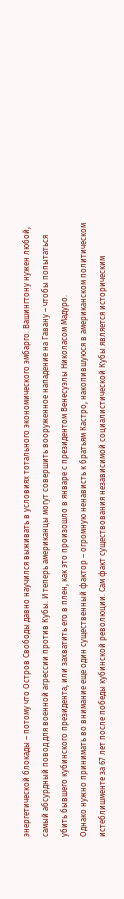энергетической блокады – потому что Остров Свободы давно научился выживать в условиях тотального экономического эмбарго. Вашингтону нужен любой, самый абсурдный повод для военной агрессии против Кубы. И теперь американцы могут совершить вооруженное нападение на Гавану – чтобы попытаться убить бывшего кубинского президента, или захватить его в плен, как это произошло в январе с президентом Венесуэлы Николасом Мадуро.
Однако нужно принимать во внимание еще один существенный фактор – огромную ненависть к братьям Кастро, накопившуюся в американском политическом истеблишменте за 67 лет после победы кубинской революции. Сам факт существования независимой социалистической Кубы является историческим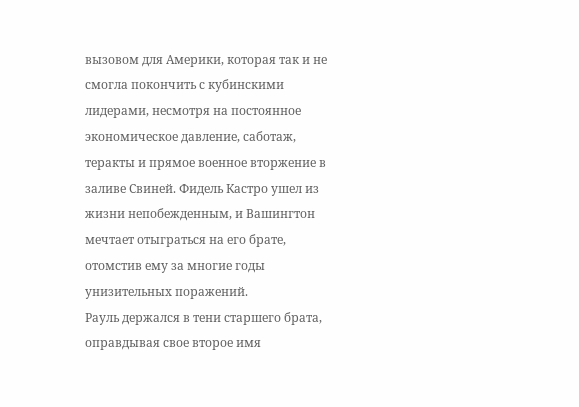вызовом для Америки, которая так и не смогла покончить с кубинскими лидерами, несмотря на постоянное экономическое давление, саботаж, теракты и прямое военное вторжение в заливе Свиней. Фидель Кастро ушел из жизни непобежденным, и Вашингтон мечтает отыграться на его брате, отомстив ему за многие годы унизительных поражений.
Рауль держался в тени старшего брата, оправдывая свое второе имя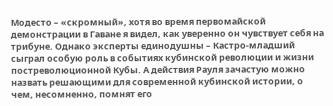Модесто – «скромный», хотя во время первомайской демонстрации в Гаване я видел, как уверенно он чувствует себя на трибуне. Однако эксперты единодушны – Кастро-младший сыграл особую роль в событиях кубинской революции и жизни постреволюционной Кубы. А действия Рауля зачастую можно назвать решающими для современной кубинской истории, о чем, несомненно, помнят его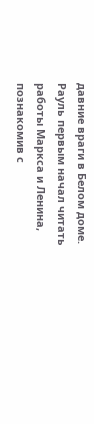давние враги в Белом доме.
Рауль первым начал читать работы Маркса и Ленина, познакомив с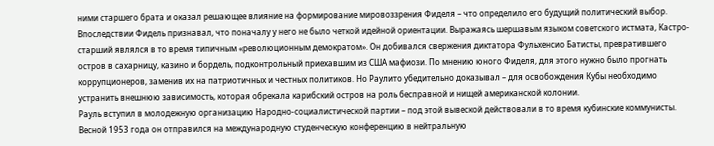ними старшего брата и оказал решающее влияние на формирование мировоззрения Фиделя – что определило его будущий политический выбор.
Впоследствии Фидель признавал, что поначалу у него не было четкой идейной ориентации. Выражаясь шершавым языком советского истмата, Кастро-старший являлся в то время типичным «революционным демократом». Он добивался свержения диктатора Фульхенсио Батисты, превратившего остров в сахарницу, казино и бордель, подконтрольный приехавшим из США мафиози. По мнению юного Фиделя, для этого нужно было прогнать коррупционеров, заменив их на патриотичных и честных политиков. Но Раулито убедительно доказывал – для освобождения Кубы необходимо устранить внешнюю зависимость, которая обрекала карибский остров на роль бесправной и нищей американской колонии.
Рауль вступил в молодежную организацию Народно-социалистической партии – под этой вывеской действовали в то время кубинские коммунисты. Весной 1953 года он отправился на международную студенческую конференцию в нейтральную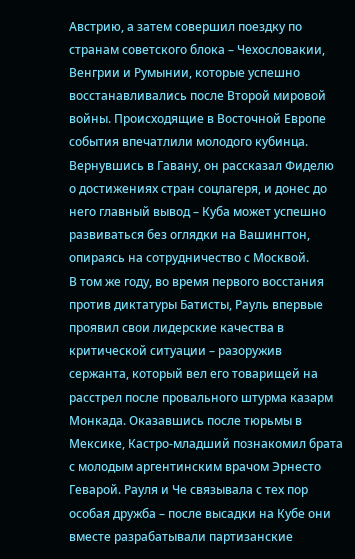Австрию, а затем совершил поездку по странам советского блока – Чехословакии, Венгрии и Румынии, которые успешно восстанавливались после Второй мировой войны. Происходящие в Восточной Европе события впечатлили молодого кубинца. Вернувшись в Гавану, он рассказал Фиделю о достижениях стран соцлагеря, и донес до него главный вывод – Куба может успешно развиваться без оглядки на Вашингтон, опираясь на сотрудничество с Москвой.
В том же году, во время первого восстания против диктатуры Батисты, Рауль впервые проявил свои лидерские качества в критической ситуации – разоружив сержанта, который вел его товарищей на расстрел после провального штурма казарм Монкада. Оказавшись после тюрьмы в Мексике, Кастро-младший познакомил брата с молодым аргентинским врачом Эрнесто Геварой. Рауля и Че связывала с тех пор особая дружба – после высадки на Кубе они вместе разрабатывали партизанские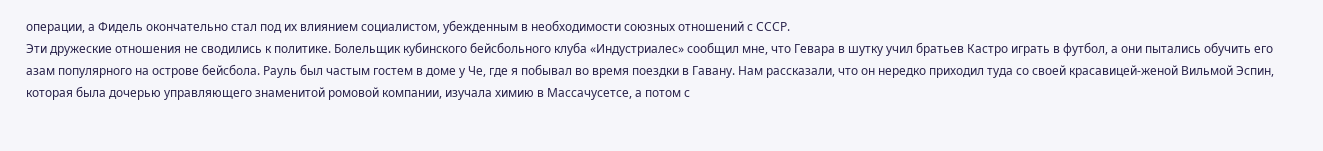операции, а Фидель окончательно стал под их влиянием социалистом, убежденным в необходимости союзных отношений с СССР.
Эти дружеские отношения не сводились к политике. Болельщик кубинского бейсбольного клуба «Индустриалес» сообщил мне, что Гевара в шутку учил братьев Кастро играть в футбол, а они пытались обучить его азам популярного на острове бейсбола. Рауль был частым гостем в доме у Че, где я побывал во время поездки в Гавану. Нам рассказали, что он нередко приходил туда со своей красавицей-женой Вильмой Эспин, которая была дочерью управляющего знаменитой ромовой компании, изучала химию в Массачусетсе, а потом с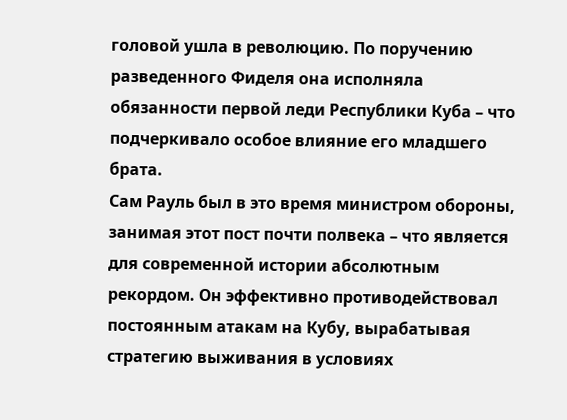головой ушла в революцию. По поручению разведенного Фиделя она исполняла обязанности первой леди Республики Куба – что подчеркивало особое влияние его младшего брата.
Сам Рауль был в это время министром обороны, занимая этот пост почти полвека – что является для современной истории абсолютным рекордом. Он эффективно противодействовал постоянным атакам на Кубу, вырабатывая стратегию выживания в условиях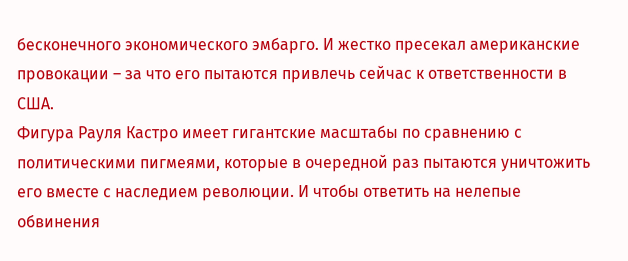бесконечного экономического эмбарго. И жестко пресекал американские провокации – за что его пытаются привлечь сейчас к ответственности в США.
Фигура Рауля Кастро имеет гигантские масштабы по сравнению с политическими пигмеями, которые в очередной раз пытаются уничтожить его вместе с наследием революции. И чтобы ответить на нелепые обвинения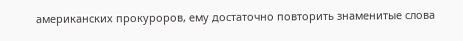американских прокуроров, ему достаточно повторить знаменитые слова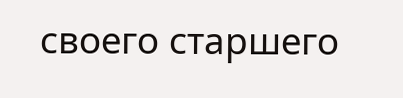своего старшего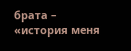брата – «история меня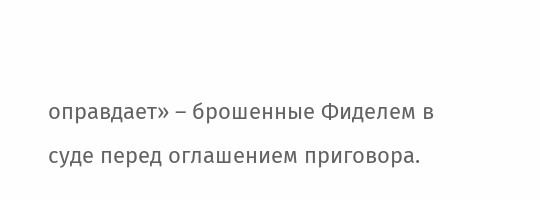оправдает» – брошенные Фиделем в суде перед оглашением приговора.